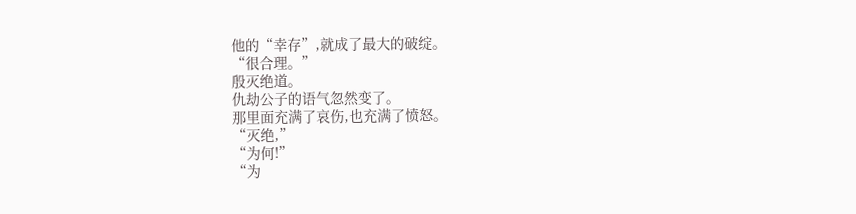他的“幸存”,就成了最大的破绽。
“很合理。”
殷灭绝道。
仇劫公子的语气忽然变了。
那里面充满了哀伤,也充满了愤怒。
“灭绝,”
“为何!”
“为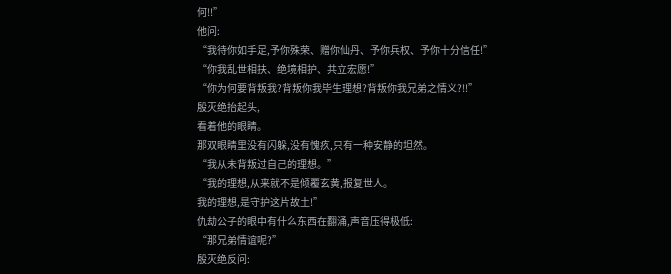何!!”
他问:
“我待你如手足,予你殊荣、赠你仙丹、予你兵权、予你十分信任!”
“你我乱世相扶、绝境相护、共立宏愿!”
“你为何要背叛我?背叛你我毕生理想?背叛你我兄弟之情义?!!”
殷灭绝抬起头,
看着他的眼睛。
那双眼睛里没有闪躲,没有愧疚,只有一种安静的坦然。
“我从未背叛过自己的理想。”
“我的理想,从来就不是倾覆玄黄,报复世人。
我的理想,是守护这片故土!”
仇劫公子的眼中有什么东西在翻涌,声音压得极低:
“那兄弟情谊呢?”
殷灭绝反问: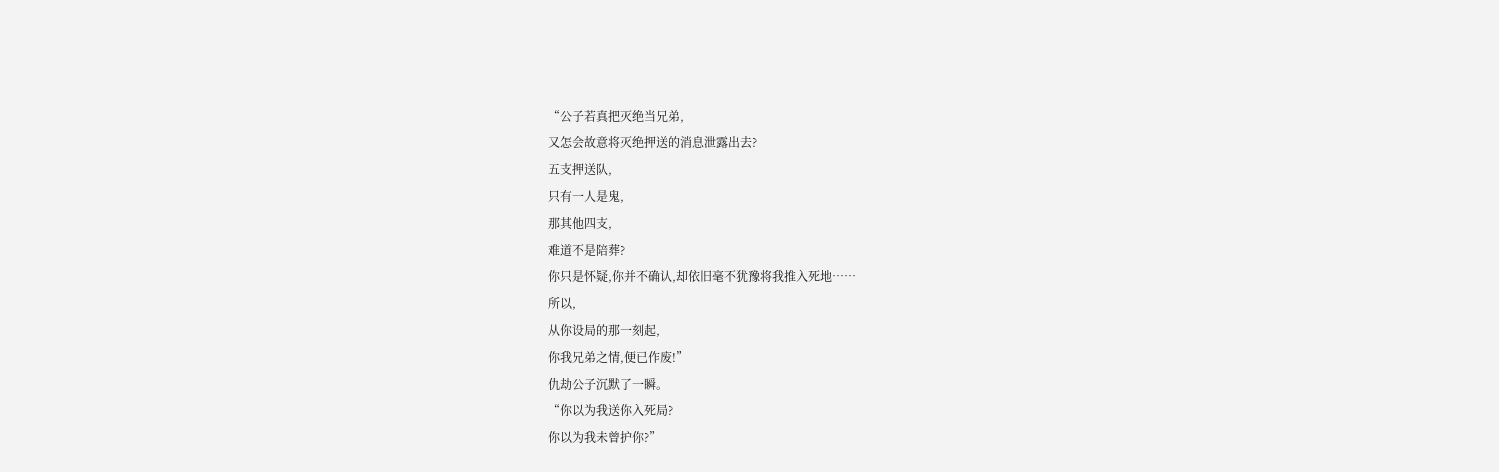“公子若真把灭绝当兄弟,
又怎会故意将灭绝押送的消息泄露出去?
五支押送队,
只有一人是鬼,
那其他四支,
难道不是陪葬?
你只是怀疑,你并不确认,却依旧毫不犹豫将我推入死地……
所以,
从你设局的那一刻起,
你我兄弟之情,便已作废!”
仇劫公子沉默了一瞬。
“你以为我送你入死局?
你以为我未曾护你?”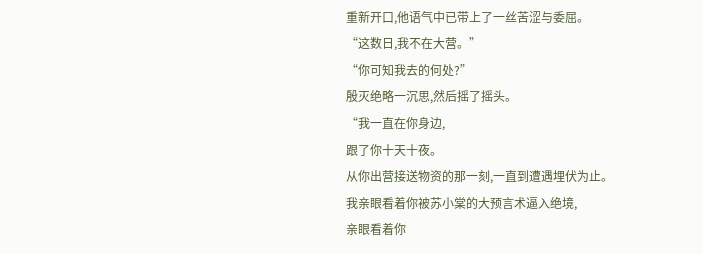重新开口,他语气中已带上了一丝苦涩与委屈。
“这数日,我不在大营。”
“你可知我去的何处?”
殷灭绝略一沉思,然后摇了摇头。
“我一直在你身边,
跟了你十天十夜。
从你出营接送物资的那一刻,一直到遭遇埋伏为止。
我亲眼看着你被苏小棠的大预言术逼入绝境,
亲眼看着你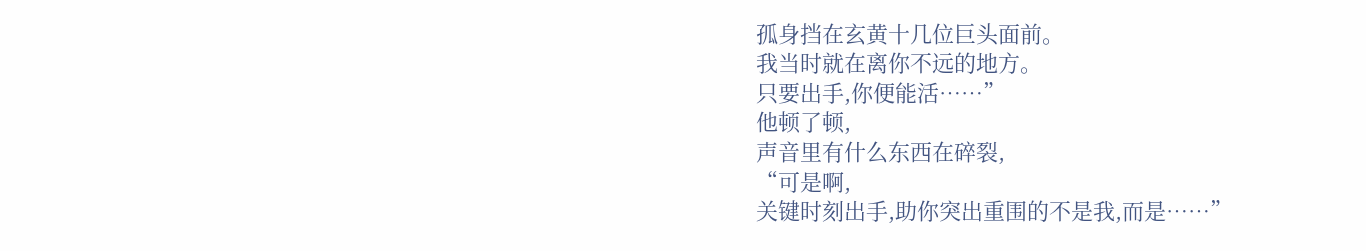孤身挡在玄黄十几位巨头面前。
我当时就在离你不远的地方。
只要出手,你便能活……”
他顿了顿,
声音里有什么东西在碎裂,
“可是啊,
关键时刻出手,助你突出重围的不是我,而是……”